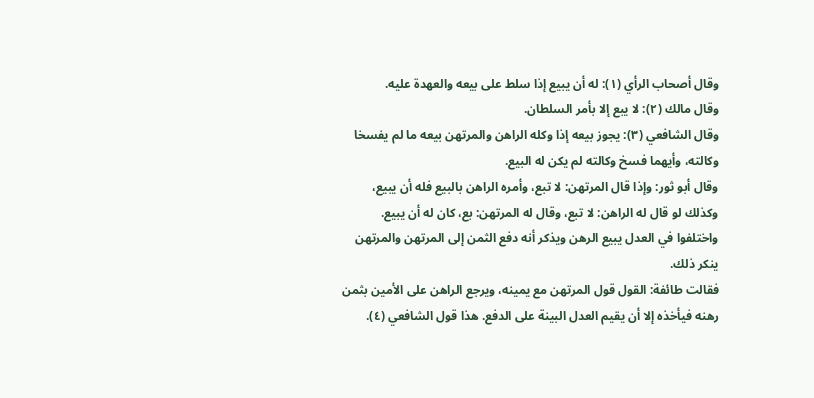وقال أصحاب الرأي (١): له أن يبيع إذا سلط على بيعه والعهدة عليه.
وقال مالك (٢): لا يبع إلا بأمر السلطان.
وقال الشافعي (٣): يجوز بيعه إذا وكله الراهن والمرتهن بيعه ما لم يفسخا وكالته، وأيهما فسخ وكالته لم يكن له البيع.
وقال أبو ثور: وإذا قال المرتهن: لا تبع، وأمره الراهن بالبيع فله أن يبيع، وكذلك لو قال له الراهن: لا تبع، وقال له المرتهن: بع، كان له أن يبيع.
واختلفوا في العدل يبيع الرهن ويذكر أنه دفع الثمن إلى المرتهن والمرتهن ينكر ذلك.
فقالت طائفة: القول قول المرتهن مع يمينه، ويرجع الراهن على الأمين بثمن رهنه فيأخذه إلا أن يقيم العدل البينة على الدفع. هذا قول الشافعي (٤).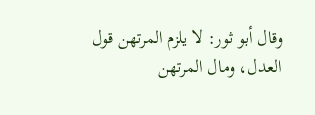وقال أبو ثور: لا يلزم المرتهن قول العدل، ومال المرتهن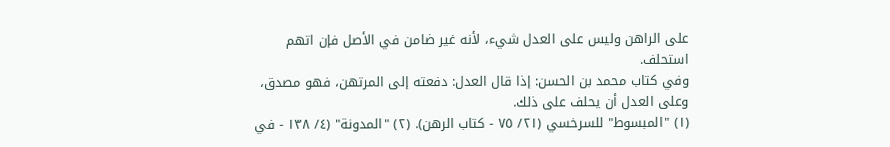على الراهن وليس على العدل شيء، لأنه غير ضامن في الأصل فإن اتهم استحلف.
وفي كتاب محمد بن الحسن: إذا قال العدل: دفعته إلى المرتهن، فهو مصدق، وعلى العدل أن يحلف على ذلك.
(١) "المبسوط" للسرخسي (٢١/ ٧٥ - كتاب الرهن). (٢) "المدونة" (٤/ ١٣٨ - في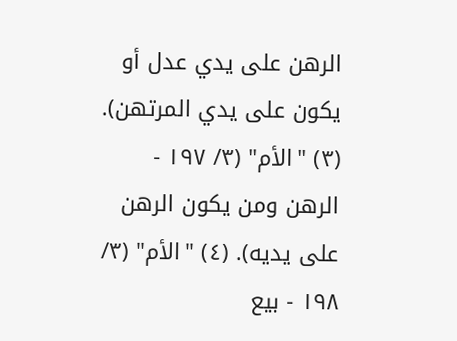الرهن على يدي عدل أو يكون على يدي المرتهن). (٣) "الأم" (٣/ ١٩٧ - الرهن ومن يكون الرهن على يديه). (٤) "الأم" (٣/ ١٩٨ - بيع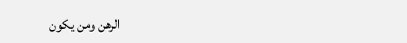الرهن ومن يكون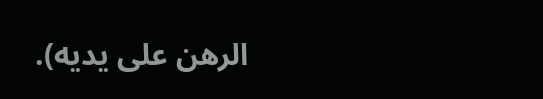الرهن على يديه).